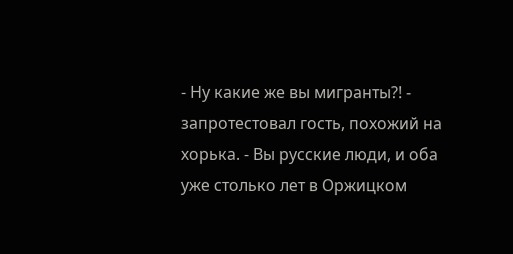- Ну какие же вы мигранты?! - запротестовал гость, похожий на хорька. - Вы русские люди, и оба уже столько лет в Оржицком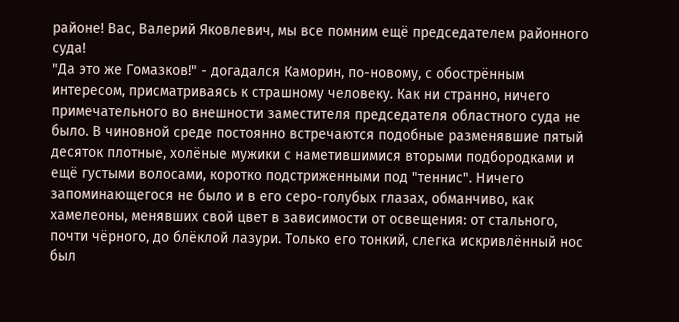районе! Вас, Валерий Яковлевич, мы все помним ещё председателем районного суда!
"Да это же Гомазков!" - догадался Каморин, по-новому, с обострённым интересом, присматриваясь к страшному человеку. Как ни странно, ничего примечательного во внешности заместителя председателя областного суда не было. В чиновной среде постоянно встречаются подобные разменявшие пятый десяток плотные, холёные мужики с наметившимися вторыми подбородками и ещё густыми волосами, коротко подстриженными под "теннис". Ничего запоминающегося не было и в его серо-голубых глазах, обманчиво, как хамелеоны, менявших свой цвет в зависимости от освещения: от стального, почти чёрного, до блёклой лазури. Только его тонкий, слегка искривлённый нос был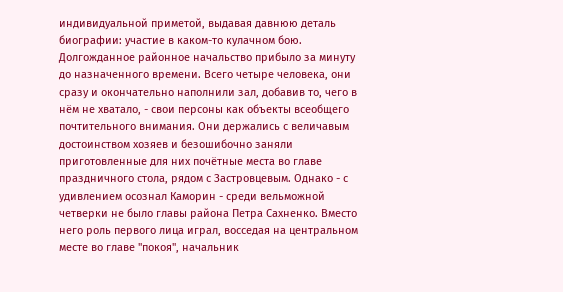индивидуальной приметой, выдавая давнюю деталь биографии: участие в каком-то кулачном бою.
Долгожданное районное начальство прибыло за минуту до назначенного времени. Всего четыре человека, они сразу и окончательно наполнили зал, добавив то, чего в нём не хватало, - свои персоны как объекты всеобщего почтительного внимания. Они держались с величавым достоинством хозяев и безошибочно заняли приготовленные для них почётные места во главе праздничного стола, рядом с Застровцевым. Однако - с удивлением осознал Каморин - среди вельможной четверки не было главы района Петра Сахненко. Вместо него роль первого лица играл, восседая на центральном месте во главе "покоя", начальник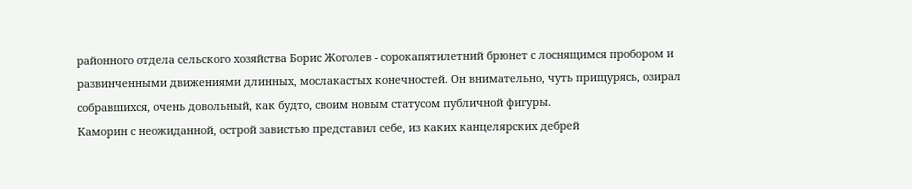районного отдела сельского хозяйства Борис Жоголев - сорокапятилетний брюнет с лоснящимся пробором и развинченными движениями длинных, мослакастых конечностей. Он внимательно, чуть прищурясь, озирал собравшихся, очень довольный, как будто, своим новым статусом публичной фигуры.
Каморин с неожиданной, острой завистью представил себе, из каких канцелярских дебрей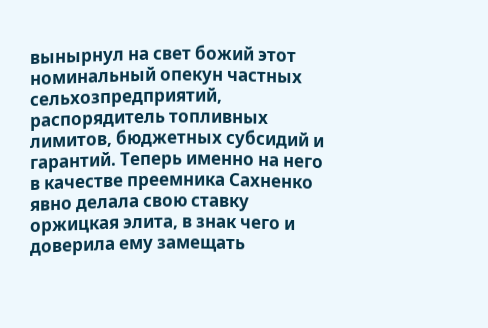вынырнул на свет божий этот номинальный опекун частных сельхозпредприятий, распорядитель топливных лимитов, бюджетных субсидий и гарантий. Теперь именно на него в качестве преемника Сахненко явно делала свою ставку оржицкая элита, в знак чего и доверила ему замещать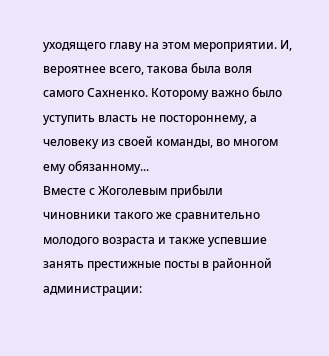уходящего главу на этом мероприятии. И, вероятнее всего, такова была воля самого Сахненко. Которому важно было уступить власть не постороннему, а человеку из своей команды, во многом ему обязанному...
Вместе с Жоголевым прибыли чиновники такого же сравнительно молодого возраста и также успевшие занять престижные посты в районной администрации: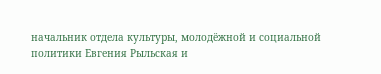начальник отдела культуры, молодёжной и социальной политики Евгения Рыльская и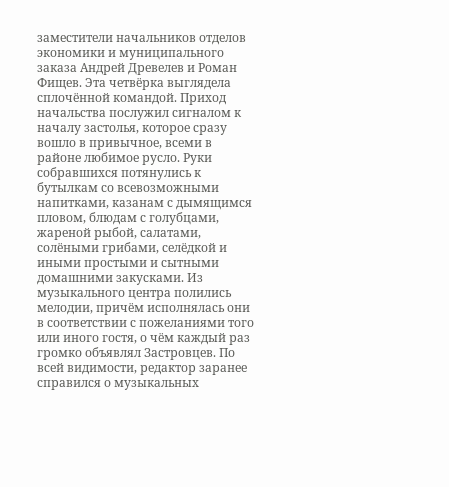заместители начальников отделов экономики и муниципального заказа Андрей Древелев и Роман Фищев. Эта четвёрка выглядела сплочённой командой. Приход начальства послужил сигналом к началу застолья, которое сразу вошло в привычное, всеми в районе любимое русло. Руки собравшихся потянулись к бутылкам со всевозможными напитками, казанам с дымящимся пловом, блюдам с голубцами, жареной рыбой, салатами, солёными грибами, селёдкой и иными простыми и сытными домашними закусками. Из музыкального центра полились мелодии, причём исполнялась они в соответствии с пожеланиями того или иного гостя, о чём каждый раз громко объявлял Застровцев. По всей видимости, редактор заранее справился о музыкальных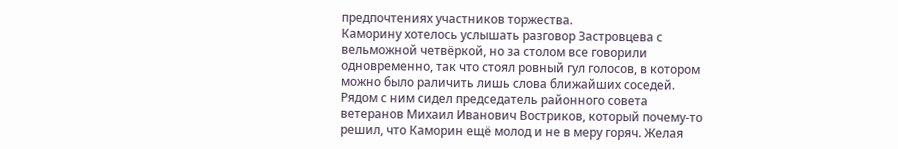предпочтениях участников торжества.
Каморину хотелось услышать разговор Застровцева с вельможной четвёркой, но за столом все говорили одновременно, так что стоял ровный гул голосов, в котором можно было раличить лишь слова ближайших соседей. Рядом с ним сидел председатель районного совета ветеранов Михаил Иванович Востриков, который почему-то решил, что Каморин ещё молод и не в меру горяч. Желая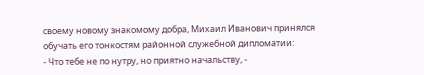своему новому знакомому добра, Михаил Иванович принялся обучать его тонкостям районной служебной дипломатии:
- Что тебе не по нутру, но приятно начальству, -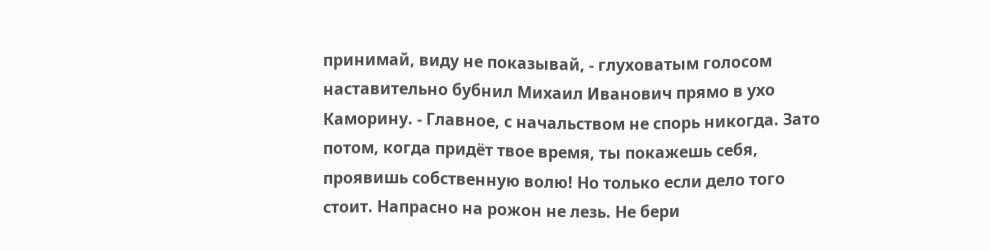принимай, виду не показывай, - глуховатым голосом наставительно бубнил Михаил Иванович прямо в ухо Каморину. - Главное, с начальством не спорь никогда. Зато потом, когда придёт твое время, ты покажешь себя, проявишь собственную волю! Но только если дело того стоит. Напрасно на рожон не лезь. Не бери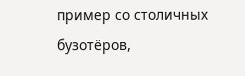пример со столичных бузотёров,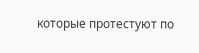которые протестуют по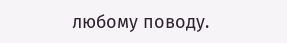любому поводу.